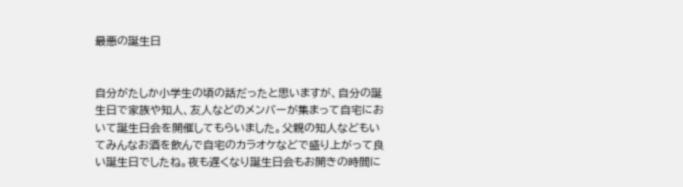最悪の誕生日


自分がたしか小学生の頃の話だったと思いますが、自分の誕生日で家族や知人、友人などのメンバーが集まって自宅において誕生日会を開催してもらいました。父親の知人などもいてみんなお酒を飲んで自宅のカラオケなどで盛り上がって良い誕生日でしたね。夜も遅くなり誕生日会もお開きの時間に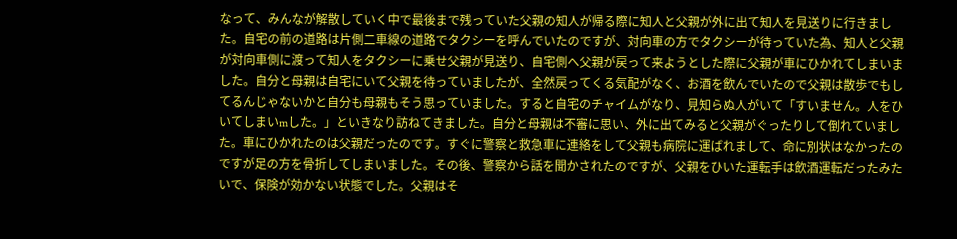なって、みんなが解散していく中で最後まで残っていた父親の知人が帰る際に知人と父親が外に出て知人を見送りに行きました。自宅の前の道路は片側二車線の道路でタクシーを呼んでいたのですが、対向車の方でタクシーが待っていた為、知人と父親が対向車側に渡って知人をタクシーに乗せ父親が見送り、自宅側へ父親が戻って来ようとした際に父親が車にひかれてしまいました。自分と母親は自宅にいて父親を待っていましたが、全然戻ってくる気配がなく、お酒を飲んでいたので父親は散歩でもしてるんじゃないかと自分も母親もそう思っていました。すると自宅のチャイムがなり、見知らぬ人がいて「すいません。人をひいてしまいmした。」といきなり訪ねてきました。自分と母親は不審に思い、外に出てみると父親がぐったりして倒れていました。車にひかれたのは父親だったのです。すぐに警察と救急車に連絡をして父親も病院に運ばれまして、命に別状はなかったのですが足の方を骨折してしまいました。その後、警察から話を聞かされたのですが、父親をひいた運転手は飲酒運転だったみたいで、保険が効かない状態でした。父親はそ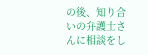の後、知り合いの弁護士さんに相談をし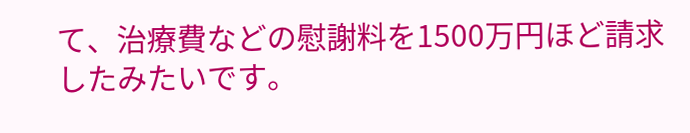て、治療費などの慰謝料を1500万円ほど請求したみたいです。